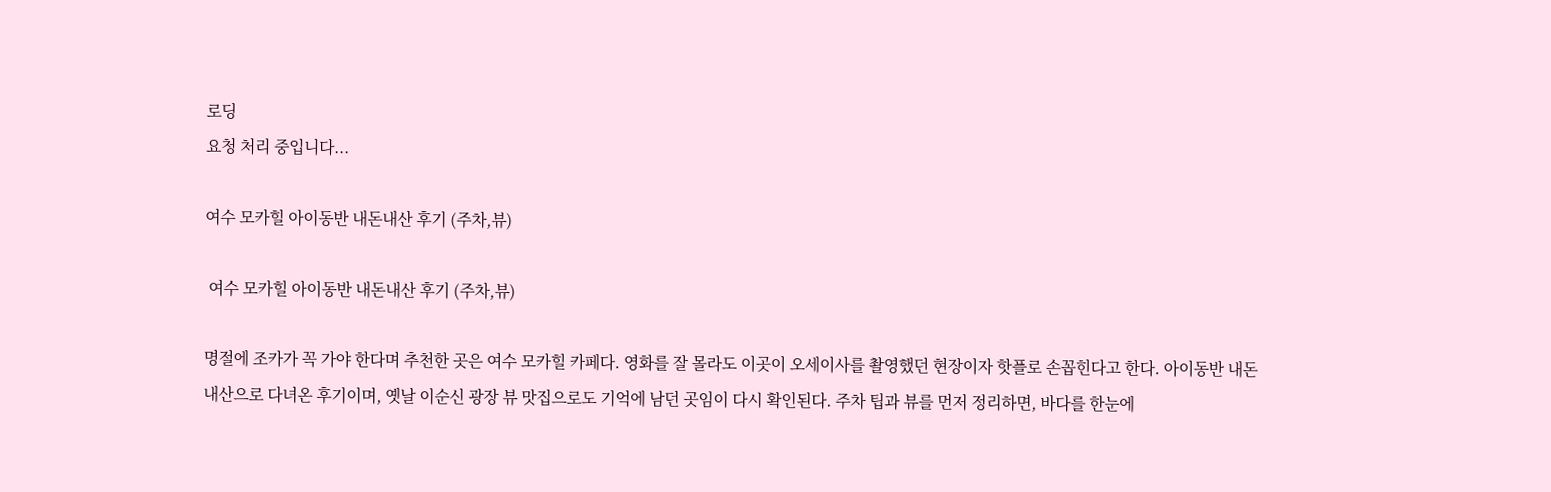로딩
요청 처리 중입니다...

여수 모카힐 아이동반 내돈내산 후기 (주차,뷰)

 여수 모카힐 아이동반 내돈내산 후기 (주차,뷰)

명절에 조카가 꼭 가야 한다며 추천한 곳은 여수 모카힐 카페다. 영화를 잘 몰라도 이곳이 오세이사를 촬영했던 현장이자 핫플로 손꼽힌다고 한다. 아이동반 내돈내산으로 다녀온 후기이며, 옛날 이순신 광장 뷰 맛집으로도 기억에 남던 곳임이 다시 확인된다. 주차 팁과 뷰를 먼저 정리하면, 바다를 한눈에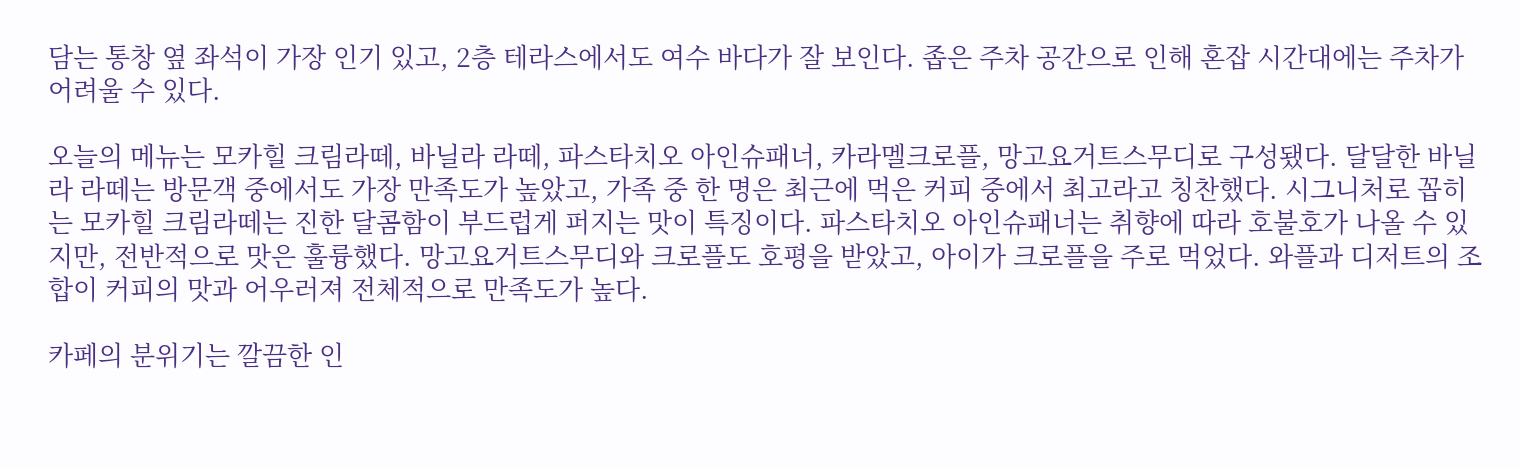담는 통창 옆 좌석이 가장 인기 있고, 2층 테라스에서도 여수 바다가 잘 보인다. 좁은 주차 공간으로 인해 혼잡 시간대에는 주차가 어려울 수 있다.

오늘의 메뉴는 모카힐 크림라떼, 바닐라 라떼, 파스타치오 아인슈패너, 카라멜크로플, 망고요거트스무디로 구성됐다. 달달한 바닐라 라떼는 방문객 중에서도 가장 만족도가 높았고, 가족 중 한 명은 최근에 먹은 커피 중에서 최고라고 칭찬했다. 시그니처로 꼽히는 모카힐 크림라떼는 진한 달콤함이 부드럽게 퍼지는 맛이 특징이다. 파스타치오 아인슈패너는 취향에 따라 호불호가 나올 수 있지만, 전반적으로 맛은 훌륭했다. 망고요거트스무디와 크로플도 호평을 받았고, 아이가 크로플을 주로 먹었다. 와플과 디저트의 조합이 커피의 맛과 어우러져 전체적으로 만족도가 높다.

카페의 분위기는 깔끔한 인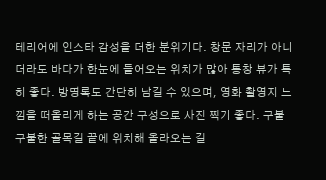테리어에 인스타 감성을 더한 분위기다. 창문 자리가 아니더라도 바다가 한눈에 들어오는 위치가 많아 통창 뷰가 특히 좋다. 방명록도 간단히 남길 수 있으며, 영화 촬영지 느낌을 떠올리게 하는 공간 구성으로 사진 찍기 좋다. 구불구불한 골목길 끝에 위치해 올라오는 길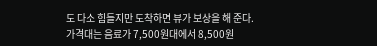도 다소 힘들지만 도착하면 뷰가 보상을 해 준다. 가격대는 음료가 7,500원대에서 8,500원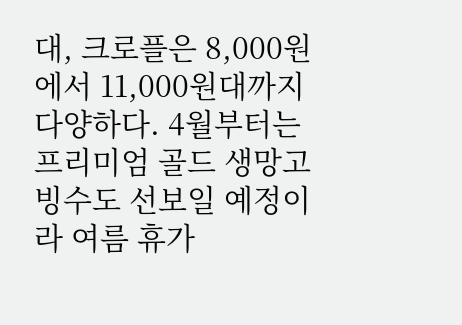대, 크로플은 8,000원에서 11,000원대까지 다양하다. 4월부터는 프리미엄 골드 생망고 빙수도 선보일 예정이라 여름 휴가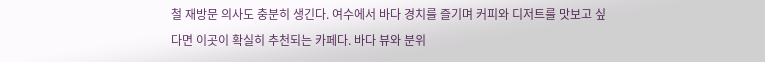철 재방문 의사도 충분히 생긴다. 여수에서 바다 경치를 즐기며 커피와 디저트를 맛보고 싶다면 이곳이 확실히 추천되는 카페다. 바다 뷰와 분위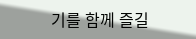기를 함께 즐길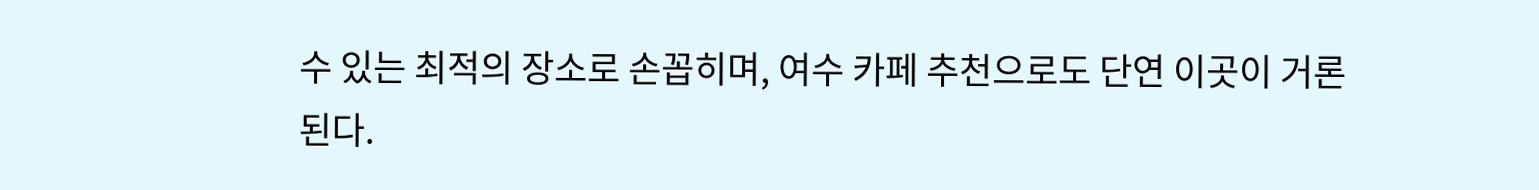수 있는 최적의 장소로 손꼽히며, 여수 카페 추천으로도 단연 이곳이 거론된다.